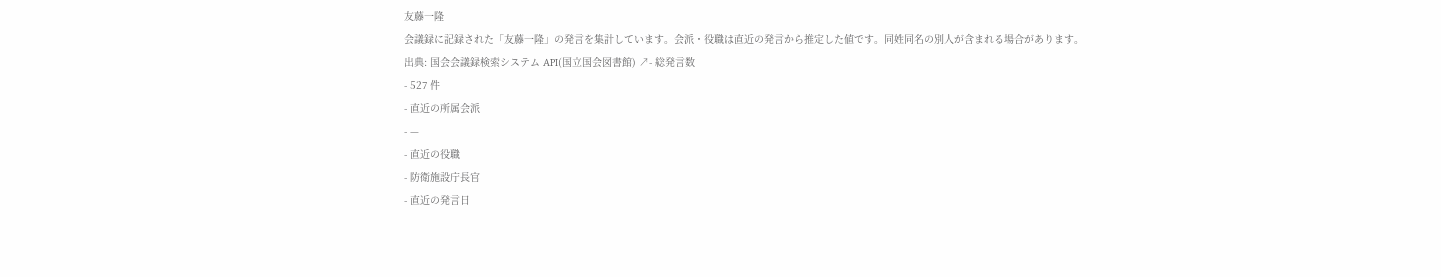友藤一隆
会議録に記録された「友藤一隆」の発言を集計しています。会派・役職は直近の発言から推定した値です。同姓同名の別人が含まれる場合があります。
出典: 国会会議録検索システム API(国立国会図書館) ↗- 総発言数
- 527 件
- 直近の所属会派
- —
- 直近の役職
- 防衛施設庁長官
- 直近の発言日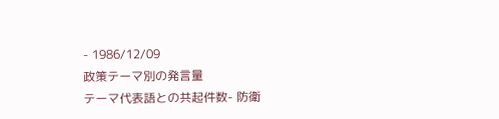- 1986/12/09
政策テーマ別の発言量
テーマ代表語との共起件数- 防衛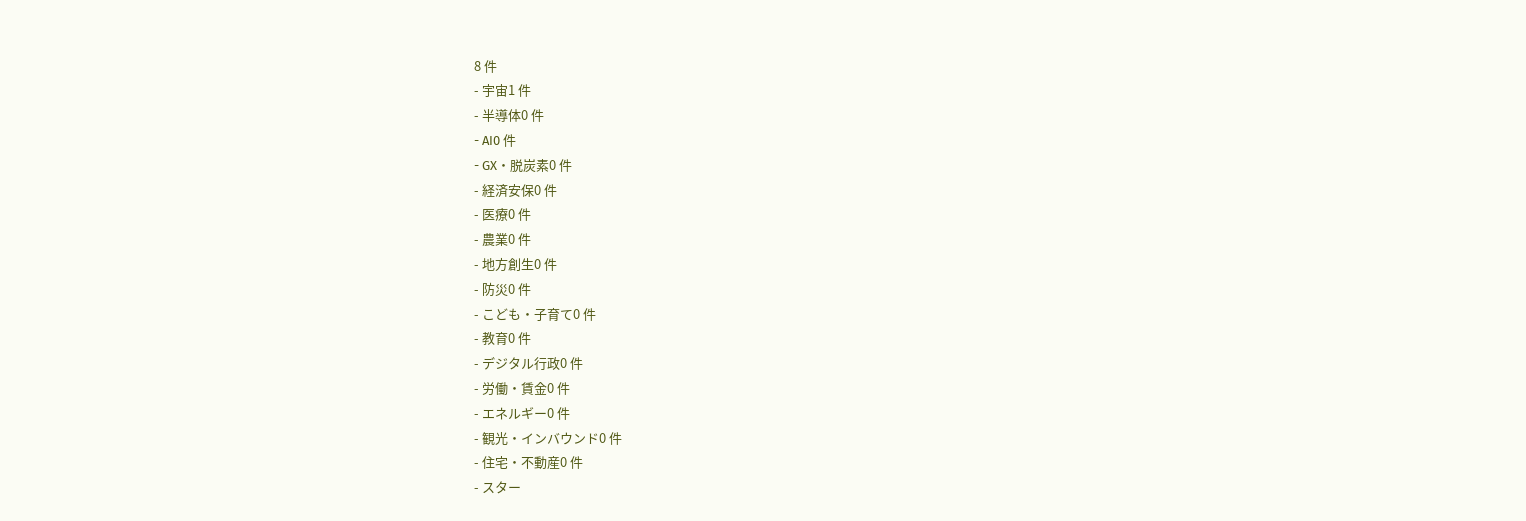8 件
- 宇宙1 件
- 半導体0 件
- AI0 件
- GX・脱炭素0 件
- 経済安保0 件
- 医療0 件
- 農業0 件
- 地方創生0 件
- 防災0 件
- こども・子育て0 件
- 教育0 件
- デジタル行政0 件
- 労働・賃金0 件
- エネルギー0 件
- 観光・インバウンド0 件
- 住宅・不動産0 件
- スター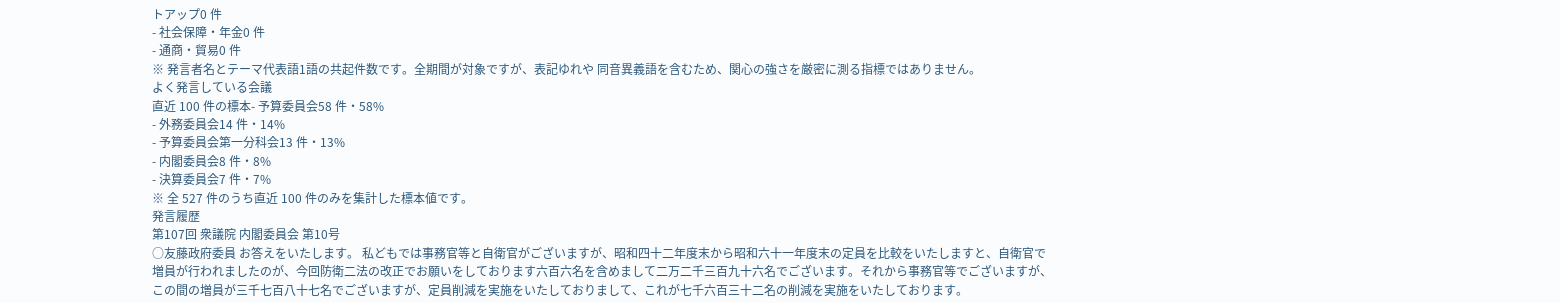トアップ0 件
- 社会保障・年金0 件
- 通商・貿易0 件
※ 発言者名とテーマ代表語1語の共起件数です。全期間が対象ですが、表記ゆれや 同音異義語を含むため、関心の強さを厳密に測る指標ではありません。
よく発言している会議
直近 100 件の標本- 予算委員会58 件・58%
- 外務委員会14 件・14%
- 予算委員会第一分科会13 件・13%
- 内閣委員会8 件・8%
- 決算委員会7 件・7%
※ 全 527 件のうち直近 100 件のみを集計した標本値です。
発言履歴
第107回 衆議院 内閣委員会 第10号
○友藤政府委員 お答えをいたします。 私どもでは事務官等と自衛官がございますが、昭和四十二年度末から昭和六十一年度末の定員を比較をいたしますと、自衛官で増員が行われましたのが、今回防衛二法の改正でお願いをしております六百六名を含めまして二万二千三百九十六名でございます。それから事務官等でございますが、この間の増員が三千七百八十七名でございますが、定員削減を実施をいたしておりまして、これが七千六百三十二名の削減を実施をいたしております。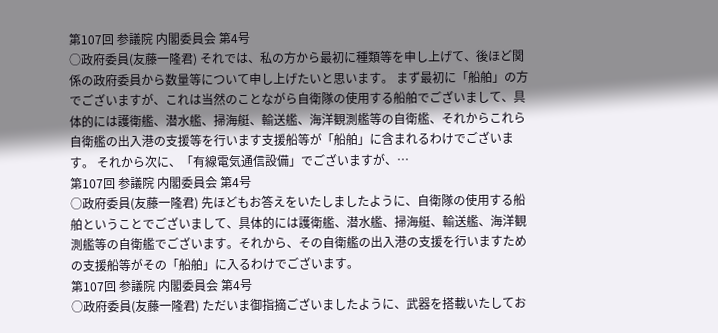第107回 参議院 内閣委員会 第4号
○政府委員(友藤一隆君) それでは、私の方から最初に種類等を申し上げて、後ほど関係の政府委員から数量等について申し上げたいと思います。 まず最初に「船舶」の方でございますが、これは当然のことながら自衛隊の使用する船舶でございまして、具体的には護衛艦、潜水艦、掃海艇、輸送艦、海洋観測艦等の自衛艦、それからこれら自衛艦の出入港の支援等を行います支援船等が「船舶」に含まれるわけでございます。 それから次に、「有線電気通信設備」でございますが、…
第107回 参議院 内閣委員会 第4号
○政府委員(友藤一隆君) 先ほどもお答えをいたしましたように、自衛隊の使用する船舶ということでございまして、具体的には護衛艦、潜水艦、掃海艇、輸送艦、海洋観測艦等の自衛艦でございます。それから、その自衛艦の出入港の支援を行いますための支援船等がその「船舶」に入るわけでございます。
第107回 参議院 内閣委員会 第4号
○政府委員(友藤一隆君) ただいま御指摘ございましたように、武器を搭載いたしてお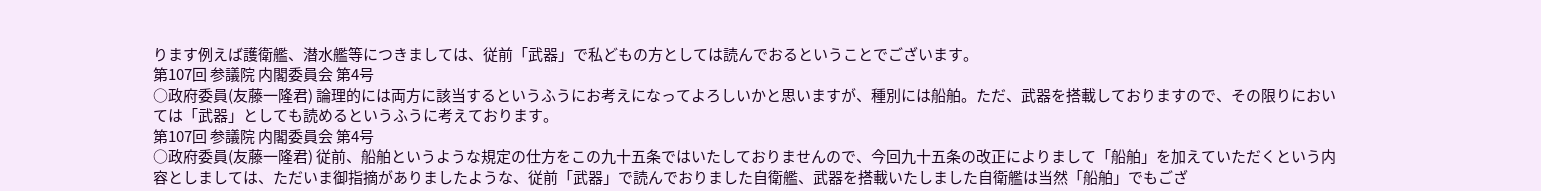ります例えば護衛艦、潜水艦等につきましては、従前「武器」で私どもの方としては読んでおるということでございます。
第107回 参議院 内閣委員会 第4号
○政府委員(友藤一隆君) 論理的には両方に該当するというふうにお考えになってよろしいかと思いますが、種別には船舶。ただ、武器を搭載しておりますので、その限りにおいては「武器」としても読めるというふうに考えております。
第107回 参議院 内閣委員会 第4号
○政府委員(友藤一隆君) 従前、船舶というような規定の仕方をこの九十五条ではいたしておりませんので、今回九十五条の改正によりまして「船舶」を加えていただくという内容としましては、ただいま御指摘がありましたような、従前「武器」で読んでおりました自衛艦、武器を搭載いたしました自衛艦は当然「船舶」でもござ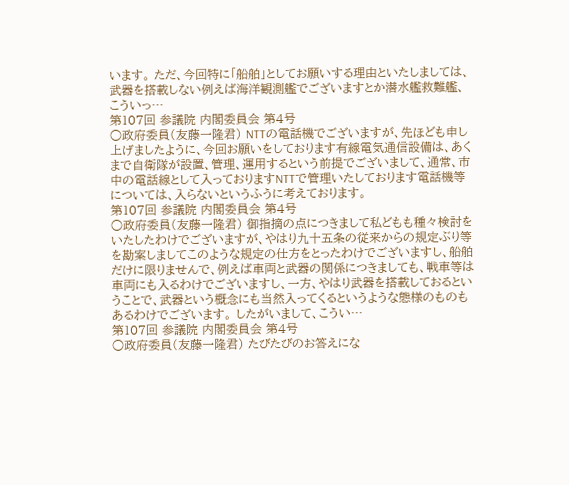います。 ただ、今回特に「船舶」としてお願いする理由といたしましては、武器を搭載しない例えば海洋観測艦でございますとか潜水艦救難艦、こういっ…
第107回 参議院 内閣委員会 第4号
○政府委員(友藤一隆君) NTTの電話機でございますが、先ほども申し上げましたように、今回お願いをしております有線電気通信設備は、あくまで自衛隊が設置、管理、運用するという前提でございまして、通常、市中の電話線として入っておりますNTTで管理いたしております電話機等については、入らないというふうに考えております。
第107回 参議院 内閣委員会 第4号
○政府委員(友藤一隆君) 御指摘の点につきまして私どもも種々検討をいたしたわけでございますが、やはり九十五条の従来からの規定ぶり等を勘案しましてこのような規定の仕方をとったわけでございますし、船舶だけに限りませんで、例えば車両と武器の関係につきましても、戦車等は車両にも入るわけでございますし、一方、やはり武器を搭載しておるということで、武器という概念にも当然入ってくるというような態様のものもあるわけでございます。 したがいまして、こうい…
第107回 参議院 内閣委員会 第4号
○政府委員(友藤一隆君) たびたびのお答えにな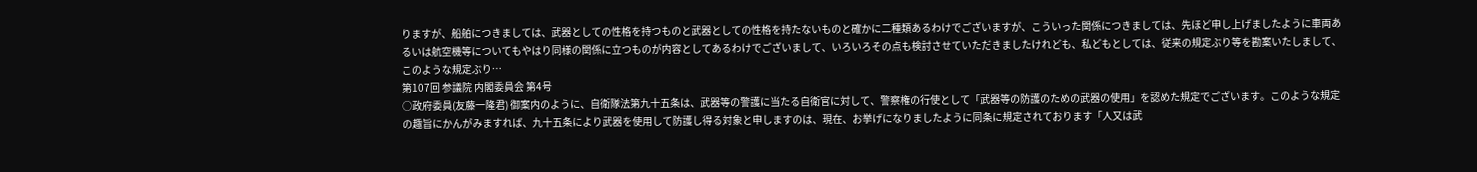りますが、船舶につきましては、武器としての性格を持つものと武器としての性格を持たないものと確かに二種類あるわけでございますが、こういった関係につきましては、先ほど申し上げましたように車両あるいは航空機等についてもやはり同様の関係に立つものが内容としてあるわけでございまして、いろいろその点も検討させていただきましたけれども、私どもとしては、従来の規定ぶり等を勘案いたしまして、このような規定ぶり…
第107回 参議院 内閣委員会 第4号
○政府委員(友藤一隆君) 御案内のように、自衛隊法第九十五条は、武器等の警護に当たる自衛官に対して、警察権の行使として「武器等の防護のための武器の使用」を認めた規定でございます。このような規定の趣旨にかんがみますれば、九十五条により武器を使用して防護し得る対象と申しますのは、現在、お挙げになりましたように同条に規定されております「人又は武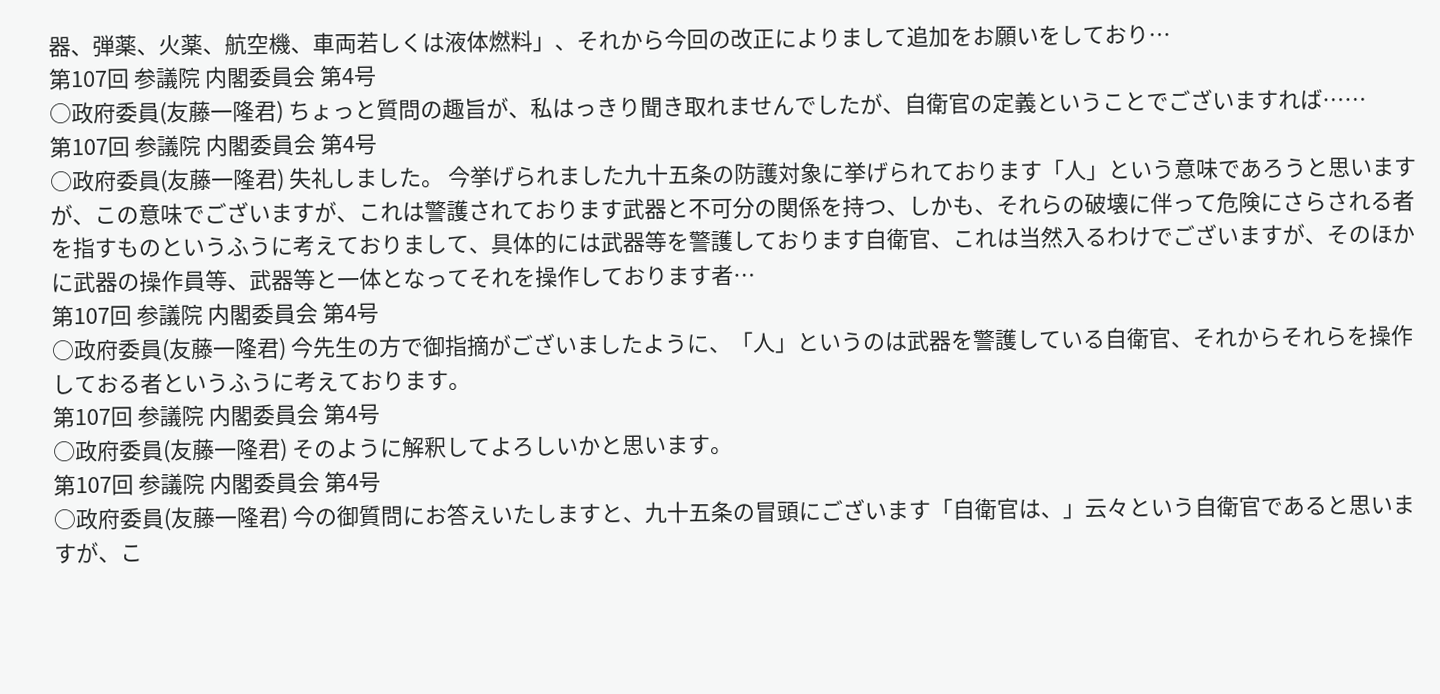器、弾薬、火薬、航空機、車両若しくは液体燃料」、それから今回の改正によりまして追加をお願いをしており…
第107回 参議院 内閣委員会 第4号
○政府委員(友藤一隆君) ちょっと質問の趣旨が、私はっきり聞き取れませんでしたが、自衛官の定義ということでございますれば……
第107回 参議院 内閣委員会 第4号
○政府委員(友藤一隆君) 失礼しました。 今挙げられました九十五条の防護対象に挙げられております「人」という意味であろうと思いますが、この意味でございますが、これは警護されております武器と不可分の関係を持つ、しかも、それらの破壊に伴って危険にさらされる者を指すものというふうに考えておりまして、具体的には武器等を警護しております自衛官、これは当然入るわけでございますが、そのほかに武器の操作員等、武器等と一体となってそれを操作しております者…
第107回 参議院 内閣委員会 第4号
○政府委員(友藤一隆君) 今先生の方で御指摘がございましたように、「人」というのは武器を警護している自衛官、それからそれらを操作しておる者というふうに考えております。
第107回 参議院 内閣委員会 第4号
○政府委員(友藤一隆君) そのように解釈してよろしいかと思います。
第107回 参議院 内閣委員会 第4号
○政府委員(友藤一隆君) 今の御質問にお答えいたしますと、九十五条の冒頭にございます「自衛官は、」云々という自衛官であると思いますが、こ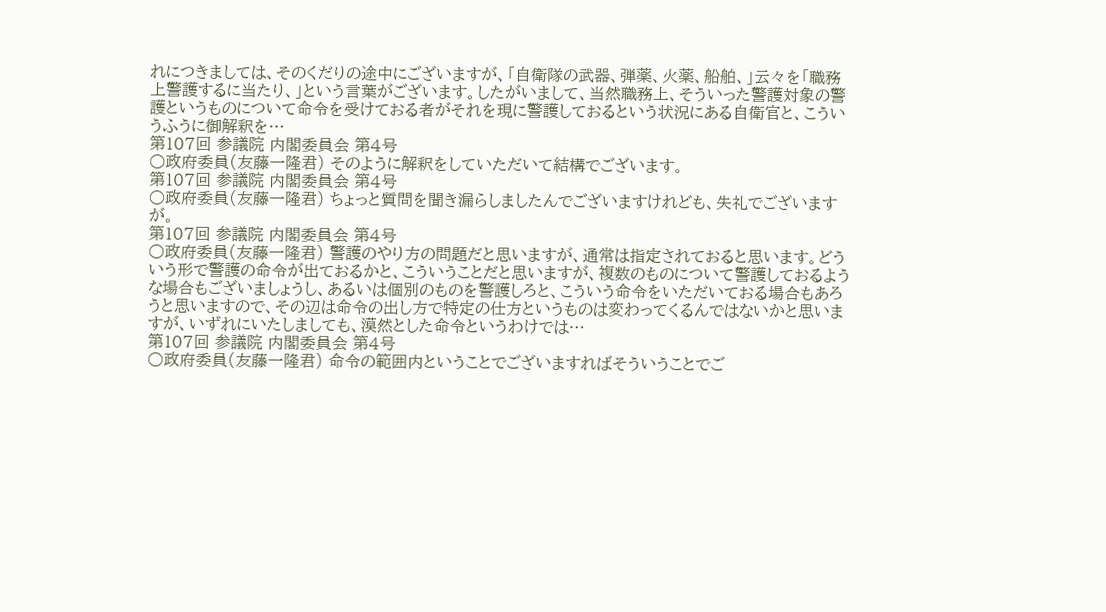れにつきましては、そのくだりの途中にございますが、「自衛隊の武器、弾薬、火薬、船舶、」云々を「職務上警護するに当たり、」という言葉がございます。したがいまして、当然職務上、そういった警護対象の警護というものについて命令を受けておる者がそれを現に警護しておるという状況にある自衛官と、こういうふうに御解釈を…
第107回 参議院 内閣委員会 第4号
○政府委員(友藤一隆君) そのように解釈をしていただいて結構でございます。
第107回 参議院 内閣委員会 第4号
○政府委員(友藤一隆君) ちょっと質問を聞き漏らしましたんでございますけれども、失礼でございますが。
第107回 参議院 内閣委員会 第4号
○政府委員(友藤一隆君) 警護のやり方の問題だと思いますが、通常は指定されておると思います。どういう形で警護の命令が出ておるかと、こういうことだと思いますが、複数のものについて警護しておるような場合もございましょうし、あるいは個別のものを警護しろと、こういう命令をいただいておる場合もあろうと思いますので、その辺は命令の出し方で特定の仕方というものは変わってくるんではないかと思いますが、いずれにいたしましても、漠然とした命令というわけでは…
第107回 参議院 内閣委員会 第4号
○政府委員(友藤一隆君) 命令の範囲内ということでございますればそういうことでご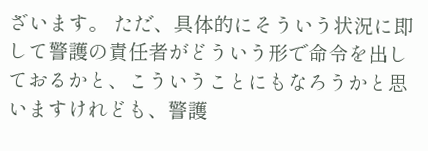ざいます。 ただ、具体的にそういう状況に即して警護の責任者がどういう形で命令を出しておるかと、こういうことにもなろうかと思いますけれども、警護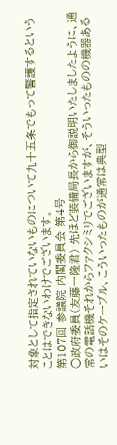対象として指定されていないものについて九十五条でもって警護するということはできないわけでございます。
第107回 参議院 内閣委員会 第4号
○政府委員(友藤一隆君) 先ほど装備局長から御説明いたしましたように、通常の電話機それからファクシミリでございますが、そういったものの機器あるいはそのケーブル、こういったものが通常は典型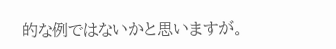的な例ではないかと思いますが。